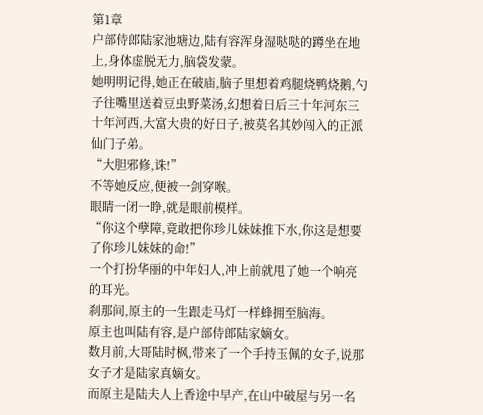第1章
户部侍郎陆家池塘边,陆有容浑身湿哒哒的蹲坐在地上,身体虚脱无力,脑袋发蒙。
她明明记得,她正在破庙,脑子里想着鸡腿烧鸭烧鹅,勺子往嘴里送着豆虫野菜汤,幻想着日后三十年河东三十年河西,大富大贵的好日子,被莫名其妙闯入的正派仙门子弟。
“大胆邪修,诛!”
不等她反应,便被一剑穿喉。
眼睛一闭一睁,就是眼前模样。
“你这个孽障,竟敢把你珍儿妹妹推下水,你这是想要了你珍儿妹妹的命!”
一个打扮华丽的中年妇人,冲上前就甩了她一个响亮的耳光。
刹那间,原主的一生跟走马灯一样蜂拥至脑海。
原主也叫陆有容,是户部侍郎陆家嫡女。
数月前,大哥陆时枫,带来了一个手持玉佩的女子,说那女子才是陆家真嫡女。
而原主是陆夫人上香途中早产,在山中破屋与另一名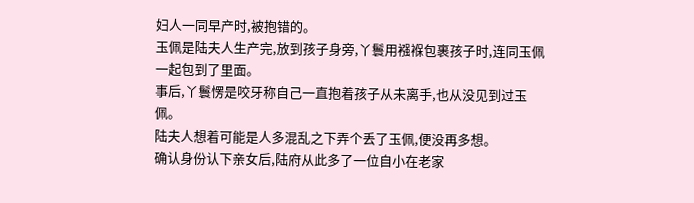妇人一同早产时,被抱错的。
玉佩是陆夫人生产完,放到孩子身旁,丫鬟用襁褓包裹孩子时,连同玉佩一起包到了里面。
事后,丫鬟愣是咬牙称自己一直抱着孩子从未离手,也从没见到过玉佩。
陆夫人想着可能是人多混乱之下弄个丢了玉佩,便没再多想。
确认身份认下亲女后,陆府从此多了一位自小在老家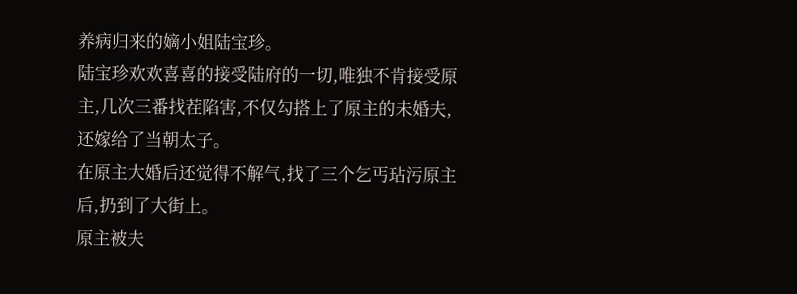养病归来的嫡小姐陆宝珍。
陆宝珍欢欢喜喜的接受陆府的一切,唯独不肯接受原主,几次三番找茬陷害,不仅勾搭上了原主的未婚夫,还嫁给了当朝太子。
在原主大婚后还觉得不解气,找了三个乞丐玷污原主后,扔到了大街上。
原主被夫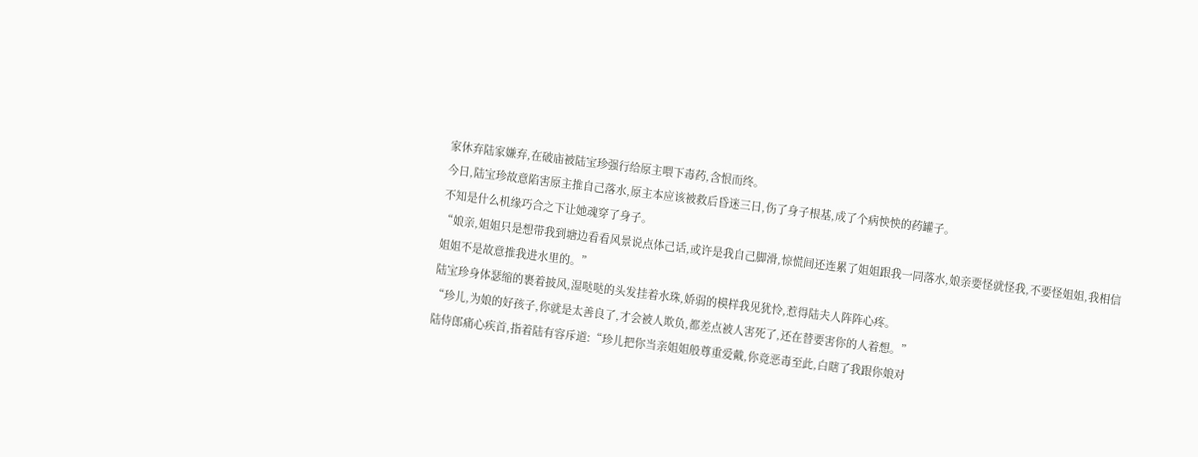家休弃陆家嫌弃,在破庙被陆宝珍强行给原主喂下毒药,含恨而终。
今日,陆宝珍故意陷害原主推自己落水,原主本应该被救后昏迷三日,伤了身子根基,成了个病怏怏的药罐子。
不知是什么机缘巧合之下让她魂穿了身子。
“娘亲,姐姐只是想带我到塘边看看风景说点体己话,或许是我自己脚滑,惊慌间还连累了姐姐跟我一同落水,娘亲要怪就怪我,不要怪姐姐,我相信姐姐不是故意推我进水里的。”
陆宝珍身体瑟缩的裹着披风,湿哒哒的头发挂着水珠,娇弱的模样我见犹怜,惹得陆夫人阵阵心疼。
“珍儿,为娘的好孩子,你就是太善良了,才会被人欺负,都差点被人害死了,还在替要害你的人着想。”
陆侍郎痛心疾首,指着陆有容斥道:“珍儿把你当亲姐姐般尊重爱戴,你竟恶毒至此,白瞎了我跟你娘对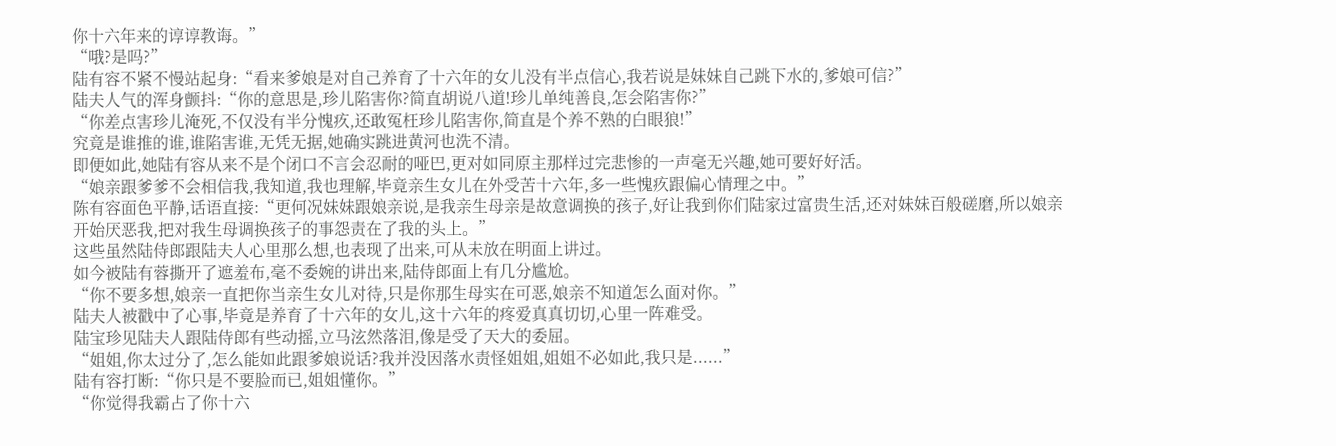你十六年来的谆谆教诲。”
“哦?是吗?”
陆有容不紧不慢站起身:“看来爹娘是对自己养育了十六年的女儿没有半点信心,我若说是妹妹自己跳下水的,爹娘可信?”
陆夫人气的浑身颤抖:“你的意思是,珍儿陷害你?简直胡说八道!珍儿单纯善良,怎会陷害你?”
“你差点害珍儿淹死,不仅没有半分愧疚,还敢冤枉珍儿陷害你,简直是个养不熟的白眼狼!”
究竟是谁推的谁,谁陷害谁,无凭无据,她确实跳进黄河也洗不清。
即便如此,她陆有容从来不是个闭口不言会忍耐的哑巴,更对如同原主那样过完悲惨的一声毫无兴趣,她可要好好活。
“娘亲跟爹爹不会相信我,我知道,我也理解,毕竟亲生女儿在外受苦十六年,多一些愧疚跟偏心情理之中。”
陈有容面色平静,话语直接:“更何况妹妹跟娘亲说,是我亲生母亲是故意调换的孩子,好让我到你们陆家过富贵生活,还对妹妹百般磋磨,所以娘亲开始厌恶我,把对我生母调换孩子的事怨责在了我的头上。”
这些虽然陆侍郎跟陆夫人心里那么想,也表现了出来,可从未放在明面上讲过。
如今被陆有蓉撕开了遮羞布,毫不委婉的讲出来,陆侍郎面上有几分尴尬。
“你不要多想,娘亲一直把你当亲生女儿对待,只是你那生母实在可恶,娘亲不知道怎么面对你。”
陆夫人被戳中了心事,毕竟是养育了十六年的女儿,这十六年的疼爱真真切切,心里一阵难受。
陆宝珍见陆夫人跟陆侍郎有些动摇,立马泫然落泪,像是受了天大的委屈。
“姐姐,你太过分了,怎么能如此跟爹娘说话?我并没因落水责怪姐姐,姐姐不必如此,我只是......”
陆有容打断:“你只是不要脸而已,姐姐懂你。”
“你觉得我霸占了你十六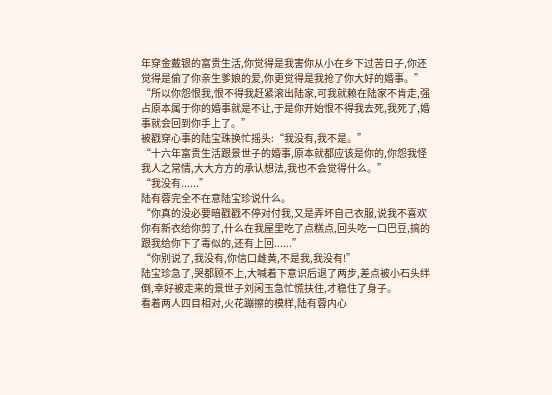年穿金戴银的富贵生活,你觉得是我害你从小在乡下过苦日子,你还觉得是偷了你亲生爹娘的爱,你更觉得是我抢了你大好的婚事。”
“所以你怨恨我,恨不得我赶紧滚出陆家,可我就赖在陆家不肯走,强占原本属于你的婚事就是不让,于是你开始恨不得我去死,我死了,婚事就会回到你手上了。”
被戳穿心事的陆宝珠换忙摇头:“我没有,我不是。”
“十六年富贵生活跟景世子的婚事,原本就都应该是你的,你怨我怪我人之常情,大大方方的承认想法,我也不会觉得什么。”
“我没有......”
陆有蓉完全不在意陆宝珍说什么。
“你真的没必要暗戳戳不停对付我,又是弄坏自己衣服,说我不喜欢你有新衣给你剪了,什么在我屋里吃了点糕点,回头吃一口巴豆,搞的跟我给你下了毒似的,还有上回......”
“你别说了,我没有,你信口雌黄,不是我,我没有!”
陆宝珍急了,哭都顾不上,大喊着下意识后退了两步,差点被小石头绊倒,幸好被走来的景世子刘闲玉急忙慌扶住,才稳住了身子。
看着两人四目相对,火花蹦擦的模样,陆有蓉内心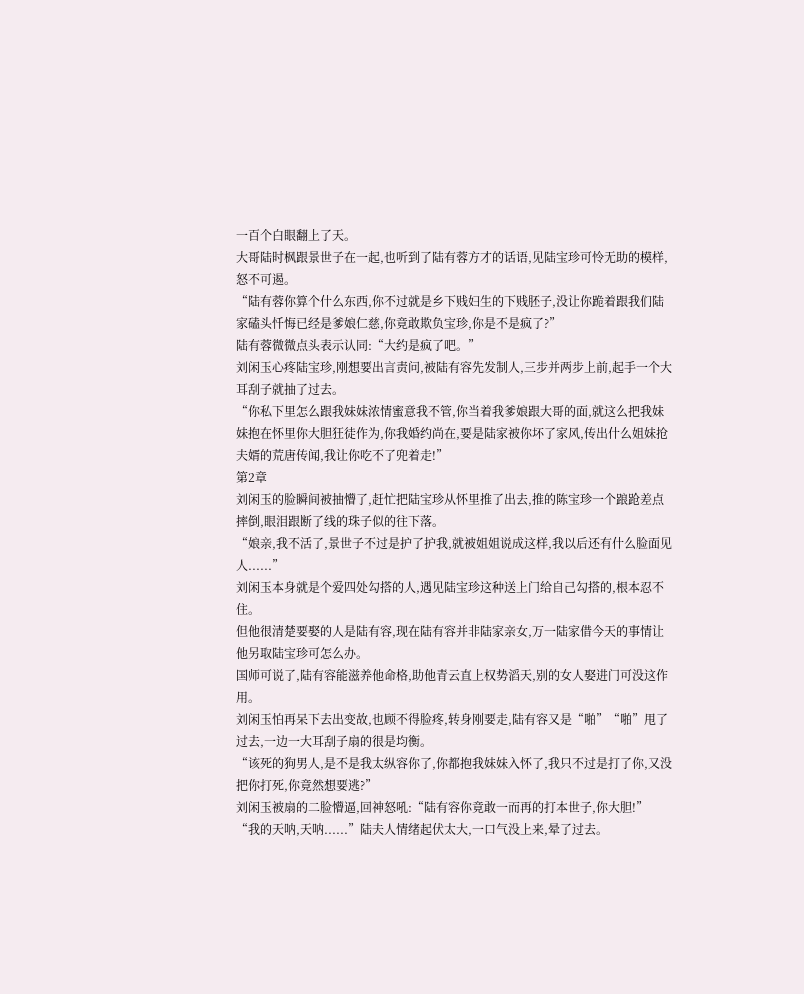一百个白眼翻上了天。
大哥陆时枫跟景世子在一起,也听到了陆有蓉方才的话语,见陆宝珍可怜无助的模样,怒不可遏。
“陆有蓉你算个什么东西,你不过就是乡下贱妇生的下贱胚子,没让你跪着跟我们陆家磕头忏悔已经是爹娘仁慈,你竟敢欺负宝珍,你是不是疯了?”
陆有蓉微微点头表示认同:“大约是疯了吧。”
刘闲玉心疼陆宝珍,刚想要出言责问,被陆有容先发制人,三步并两步上前,起手一个大耳刮子就抽了过去。
“你私下里怎么跟我妹妹浓情蜜意我不管,你当着我爹娘跟大哥的面,就这么把我妹妹抱在怀里你大胆狂徒作为,你我婚约尚在,要是陆家被你坏了家风,传出什么姐妹抢夫婿的荒唐传闻,我让你吃不了兜着走!”
第2章
刘闲玉的脸瞬间被抽懵了,赶忙把陆宝珍从怀里推了出去,推的陈宝珍一个踉跄差点摔倒,眼泪跟断了线的珠子似的往下落。
“娘亲,我不活了,景世子不过是护了护我,就被姐姐说成这样,我以后还有什么脸面见人......”
刘闲玉本身就是个爱四处勾搭的人,遇见陆宝珍这种送上门给自己勾搭的,根本忍不住。
但他很清楚要娶的人是陆有容,现在陆有容并非陆家亲女,万一陆家借今天的事情让他另取陆宝珍可怎么办。
国师可说了,陆有容能滋养他命格,助他青云直上权势滔天,别的女人娶进门可没这作用。
刘闲玉怕再呆下去出变故,也顾不得脸疼,转身刚要走,陆有容又是“啪”“啪”甩了过去,一边一大耳刮子扇的很是均衡。
“该死的狗男人,是不是我太纵容你了,你都抱我妹妹入怀了,我只不过是打了你,又没把你打死,你竟然想要逃?”
刘闲玉被扇的二脸懵逼,回神怒吼:“陆有容你竟敢一而再的打本世子,你大胆!”
“我的天呐,天呐......”陆夫人情绪起伏太大,一口气没上来,晕了过去。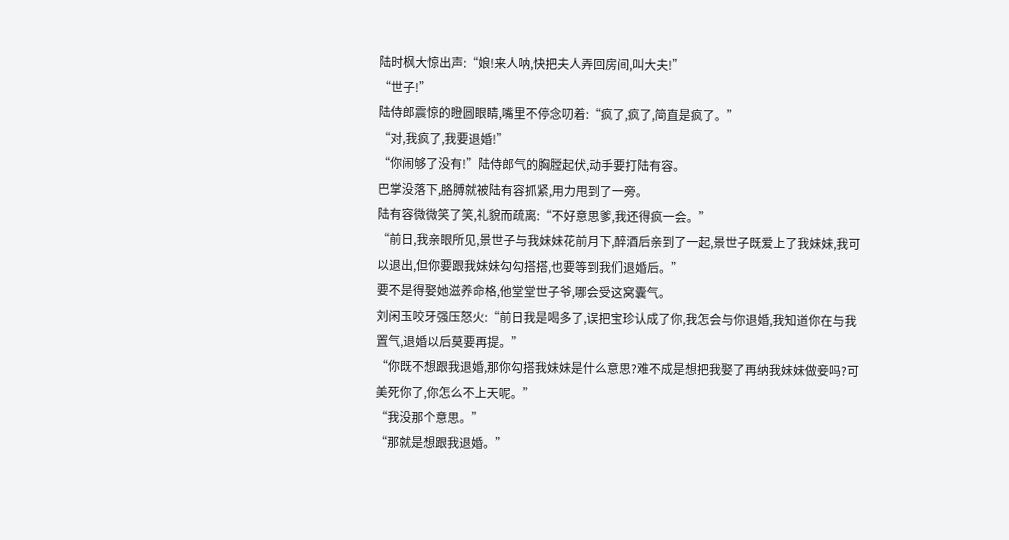陆时枫大惊出声:“娘!来人呐,快把夫人弄回房间,叫大夫!”
“世子!”
陆侍郎震惊的瞪圆眼睛,嘴里不停念叨着:“疯了,疯了,简直是疯了。”
“对,我疯了,我要退婚!”
“你闹够了没有!”陆侍郎气的胸膛起伏,动手要打陆有容。
巴掌没落下,胳膊就被陆有容抓紧,用力甩到了一旁。
陆有容微微笑了笑,礼貌而疏离:“不好意思爹,我还得疯一会。”
“前日,我亲眼所见,景世子与我妹妹花前月下,醉酒后亲到了一起,景世子既爱上了我妹妹,我可以退出,但你要跟我妹妹勾勾搭搭,也要等到我们退婚后。”
要不是得娶她滋养命格,他堂堂世子爷,哪会受这窝囊气。
刘闲玉咬牙强压怒火:“前日我是喝多了,误把宝珍认成了你,我怎会与你退婚,我知道你在与我置气,退婚以后莫要再提。”
“你既不想跟我退婚,那你勾搭我妹妹是什么意思?难不成是想把我娶了再纳我妹妹做妾吗?可美死你了,你怎么不上天呢。”
“我没那个意思。”
“那就是想跟我退婚。”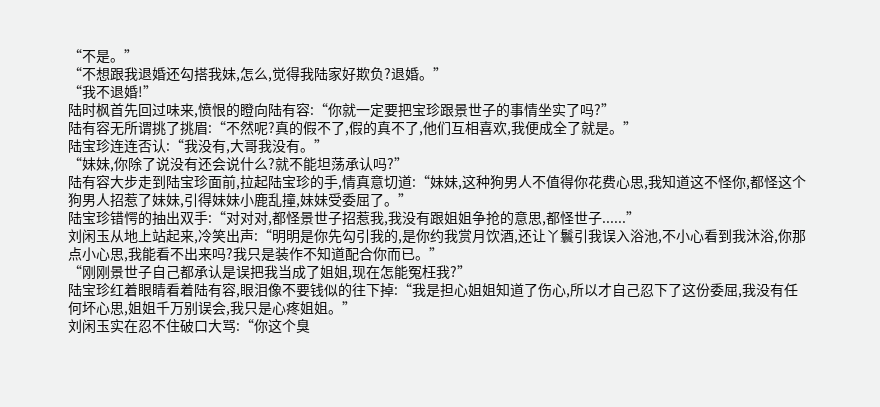“不是。”
“不想跟我退婚还勾搭我妹,怎么,觉得我陆家好欺负?退婚。”
“我不退婚!”
陆时枫首先回过味来,愤恨的瞪向陆有容:“你就一定要把宝珍跟景世子的事情坐实了吗?”
陆有容无所谓挑了挑眉:“不然呢?真的假不了,假的真不了,他们互相喜欢,我便成全了就是。”
陆宝珍连连否认:“我没有,大哥我没有。”
“妹妹,你除了说没有还会说什么?就不能坦荡承认吗?”
陆有容大步走到陆宝珍面前,拉起陆宝珍的手,情真意切道:“妹妹,这种狗男人不值得你花费心思,我知道这不怪你,都怪这个狗男人招惹了妹妹,引得妹妹小鹿乱撞,妹妹受委屈了。”
陆宝珍错愕的抽出双手:“对对对,都怪景世子招惹我,我没有跟姐姐争抢的意思,都怪世子......”
刘闲玉从地上站起来,冷笑出声:“明明是你先勾引我的,是你约我赏月饮酒,还让丫鬟引我误入浴池,不小心看到我沐浴,你那点小心思,我能看不出来吗?我只是装作不知道配合你而已。”
“刚刚景世子自己都承认是误把我当成了姐姐,现在怎能冤枉我?”
陆宝珍红着眼睛看着陆有容,眼泪像不要钱似的往下掉:“我是担心姐姐知道了伤心,所以才自己忍下了这份委屈,我没有任何坏心思,姐姐千万别误会,我只是心疼姐姐。”
刘闲玉实在忍不住破口大骂:“你这个臭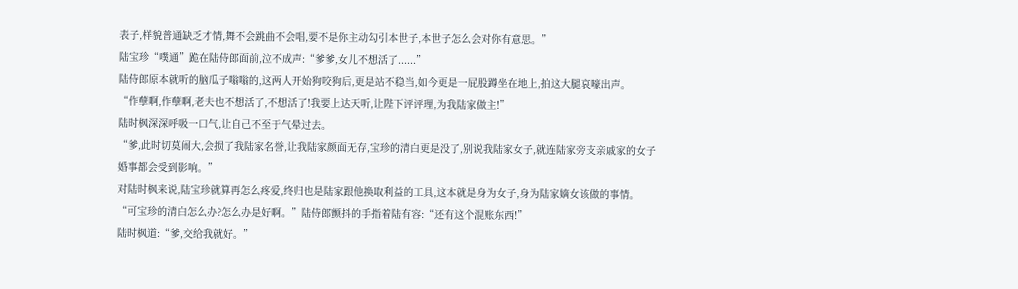表子,样貌普通缺乏才情,舞不会跳曲不会唱,要不是你主动勾引本世子,本世子怎么会对你有意思。”
陆宝珍“噗通”跪在陆侍郎面前,泣不成声:“爹爹,女儿不想活了......”
陆侍郎原本就听的脑瓜子嗡嗡的,这两人开始狗咬狗后,更是站不稳当,如今更是一屁股蹲坐在地上,拍这大腿哀嚎出声。
“作孽啊,作孽啊,老夫也不想活了,不想活了!我要上达天听,让陛下评评理,为我陆家做主!”
陆时枫深深呼吸一口气,让自己不至于气晕过去。
“爹,此时切莫闹大,会损了我陆家名誉,让我陆家颜面无存,宝珍的清白更是没了,别说我陆家女子,就连陆家旁支亲戚家的女子婚事都会受到影响。”
对陆时枫来说,陆宝珍就算再怎么疼爱,终归也是陆家跟他换取利益的工具,这本就是身为女子,身为陆家嫡女该做的事情。
“可宝珍的清白怎么办?怎么办是好啊。”陆侍郎颤抖的手指着陆有容:“还有这个混账东西!”
陆时枫道:“爹,交给我就好。”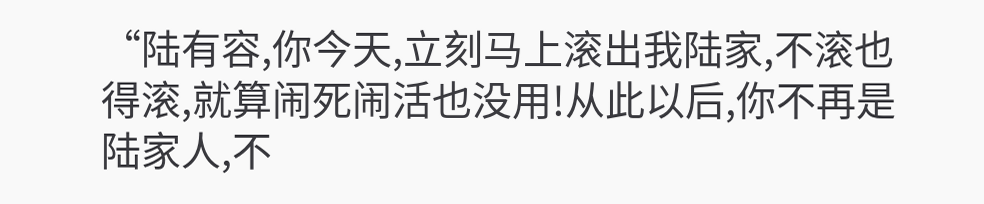“陆有容,你今天,立刻马上滚出我陆家,不滚也得滚,就算闹死闹活也没用!从此以后,你不再是陆家人,不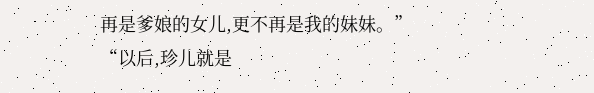再是爹娘的女儿,更不再是我的妹妹。”
“以后,珍儿就是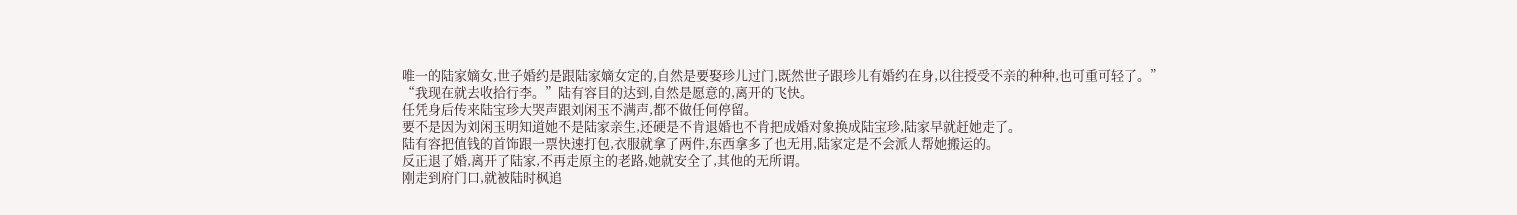唯一的陆家嫡女,世子婚约是跟陆家嫡女定的,自然是要娶珍儿过门,既然世子跟珍儿有婚约在身,以往授受不亲的种种,也可重可轻了。”
“我现在就去收拾行李。”陆有容目的达到,自然是愿意的,离开的飞快。
任凭身后传来陆宝珍大哭声跟刘闲玉不满声,都不做任何停留。
要不是因为刘闲玉明知道她不是陆家亲生,还硬是不肯退婚也不肯把成婚对象换成陆宝珍,陆家早就赶她走了。
陆有容把值钱的首饰跟一票快速打包,衣服就拿了两件,东西拿多了也无用,陆家定是不会派人帮她搬运的。
反正退了婚,离开了陆家,不再走原主的老路,她就安全了,其他的无所谓。
刚走到府门口,就被陆时枫追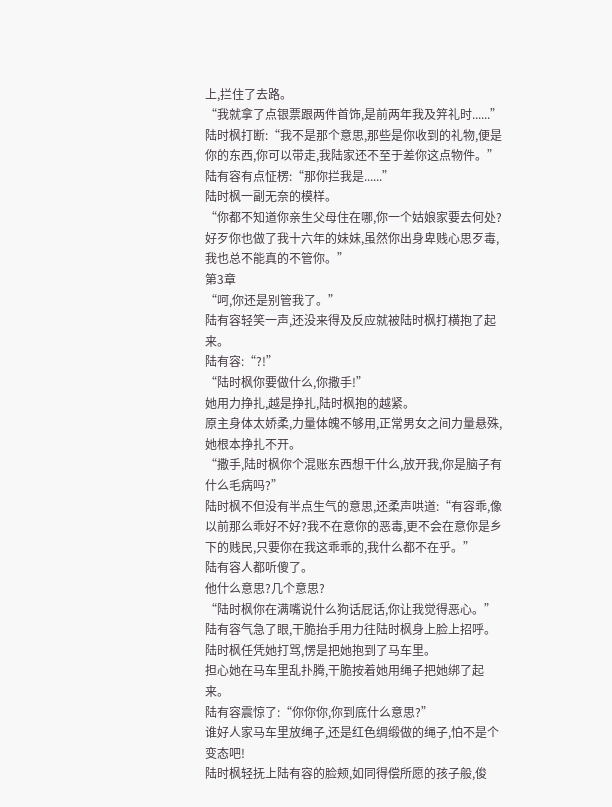上,拦住了去路。
“我就拿了点银票跟两件首饰,是前两年我及笄礼时......”
陆时枫打断:“我不是那个意思,那些是你收到的礼物,便是你的东西,你可以带走,我陆家还不至于差你这点物件。”
陆有容有点怔楞:“那你拦我是......”
陆时枫一副无奈的模样。
“你都不知道你亲生父母住在哪,你一个姑娘家要去何处?好歹你也做了我十六年的妹妹,虽然你出身卑贱心思歹毒,我也总不能真的不管你。”
第3章
“呵,你还是别管我了。”
陆有容轻笑一声,还没来得及反应就被陆时枫打横抱了起来。
陆有容:“?!”
“陆时枫你要做什么,你撒手!”
她用力挣扎,越是挣扎,陆时枫抱的越紧。
原主身体太娇柔,力量体魄不够用,正常男女之间力量悬殊,她根本挣扎不开。
“撒手,陆时枫你个混账东西想干什么,放开我,你是脑子有什么毛病吗?”
陆时枫不但没有半点生气的意思,还柔声哄道:“有容乖,像以前那么乖好不好?我不在意你的恶毒,更不会在意你是乡下的贱民,只要你在我这乖乖的,我什么都不在乎。”
陆有容人都听傻了。
他什么意思?几个意思?
“陆时枫你在满嘴说什么狗话屁话,你让我觉得恶心。”陆有容气急了眼,干脆抬手用力往陆时枫身上脸上招呼。
陆时枫任凭她打骂,愣是把她抱到了马车里。
担心她在马车里乱扑腾,干脆按着她用绳子把她绑了起来。
陆有容震惊了:“你你你,你到底什么意思?”
谁好人家马车里放绳子,还是红色绸缎做的绳子,怕不是个变态吧!
陆时枫轻抚上陆有容的脸颊,如同得偿所愿的孩子般,俊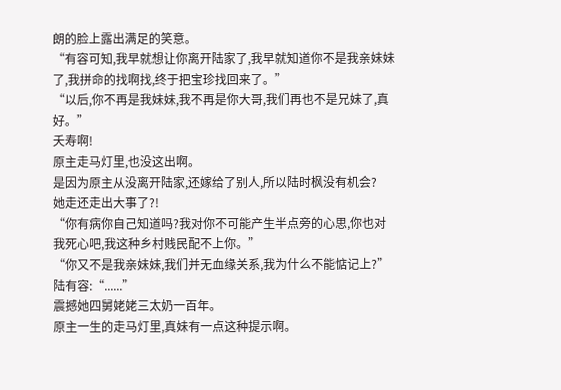朗的脸上露出满足的笑意。
“有容可知,我早就想让你离开陆家了,我早就知道你不是我亲妹妹了,我拼命的找啊找,终于把宝珍找回来了。”
“以后,你不再是我妹妹,我不再是你大哥,我们再也不是兄妹了,真好。”
夭寿啊!
原主走马灯里,也没这出啊。
是因为原主从没离开陆家,还嫁给了别人,所以陆时枫没有机会?
她走还走出大事了?!
“你有病你自己知道吗?我对你不可能产生半点旁的心思,你也对我死心吧,我这种乡村贱民配不上你。”
“你又不是我亲妹妹,我们并无血缘关系,我为什么不能惦记上?”
陆有容:“......”
震撼她四舅姥姥三太奶一百年。
原主一生的走马灯里,真妹有一点这种提示啊。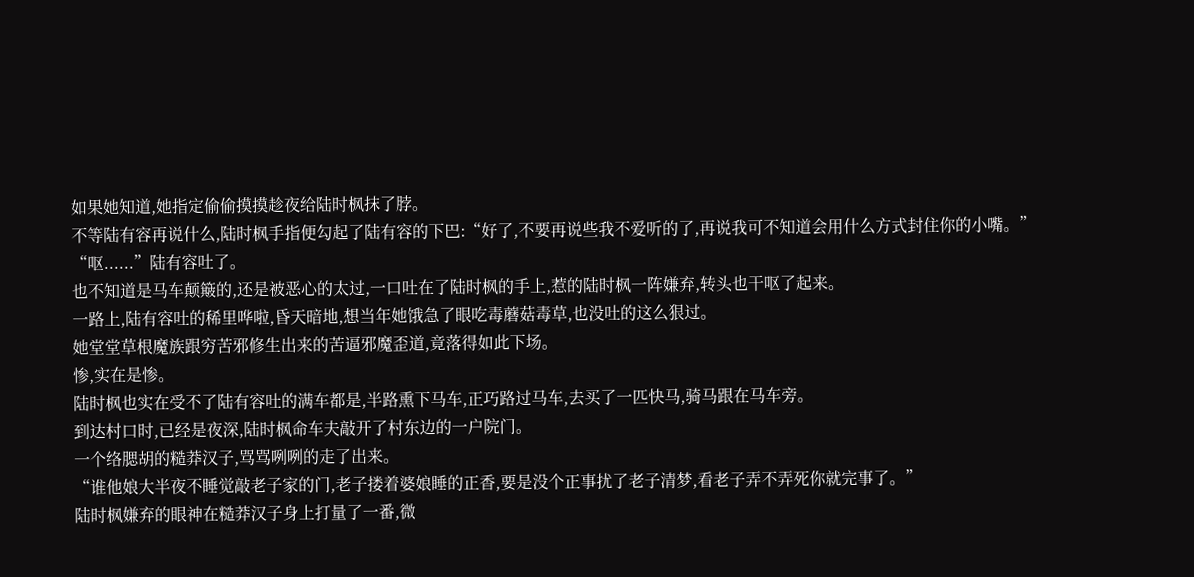如果她知道,她指定偷偷摸摸趁夜给陆时枫抹了脖。
不等陆有容再说什么,陆时枫手指便勾起了陆有容的下巴:“好了,不要再说些我不爱听的了,再说我可不知道会用什么方式封住你的小嘴。”
“呕......”陆有容吐了。
也不知道是马车颠簸的,还是被恶心的太过,一口吐在了陆时枫的手上,惹的陆时枫一阵嫌弃,转头也干呕了起来。
一路上,陆有容吐的稀里哗啦,昏天暗地,想当年她饿急了眼吃毒蘑菇毒草,也没吐的这么狠过。
她堂堂草根魔族跟穷苦邪修生出来的苦逼邪魔歪道,竟落得如此下场。
惨,实在是惨。
陆时枫也实在受不了陆有容吐的满车都是,半路熏下马车,正巧路过马车,去买了一匹快马,骑马跟在马车旁。
到达村口时,已经是夜深,陆时枫命车夫敲开了村东边的一户院门。
一个络腮胡的糙莽汉子,骂骂咧咧的走了出来。
“谁他娘大半夜不睡觉敲老子家的门,老子搂着婆娘睡的正香,要是没个正事扰了老子清梦,看老子弄不弄死你就完事了。”
陆时枫嫌弃的眼神在糙莽汉子身上打量了一番,微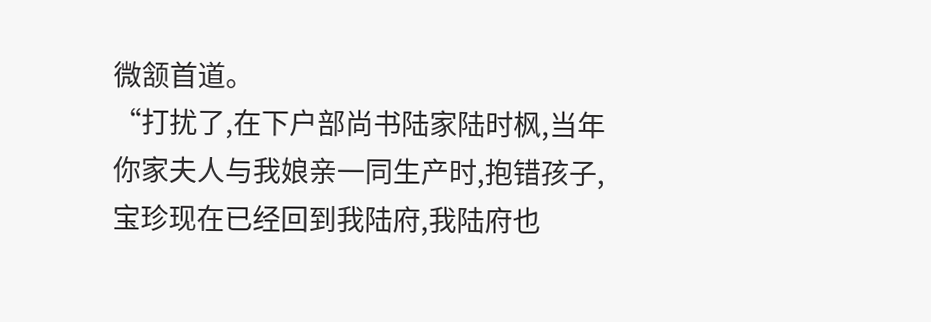微颔首道。
“打扰了,在下户部尚书陆家陆时枫,当年你家夫人与我娘亲一同生产时,抱错孩子,宝珍现在已经回到我陆府,我陆府也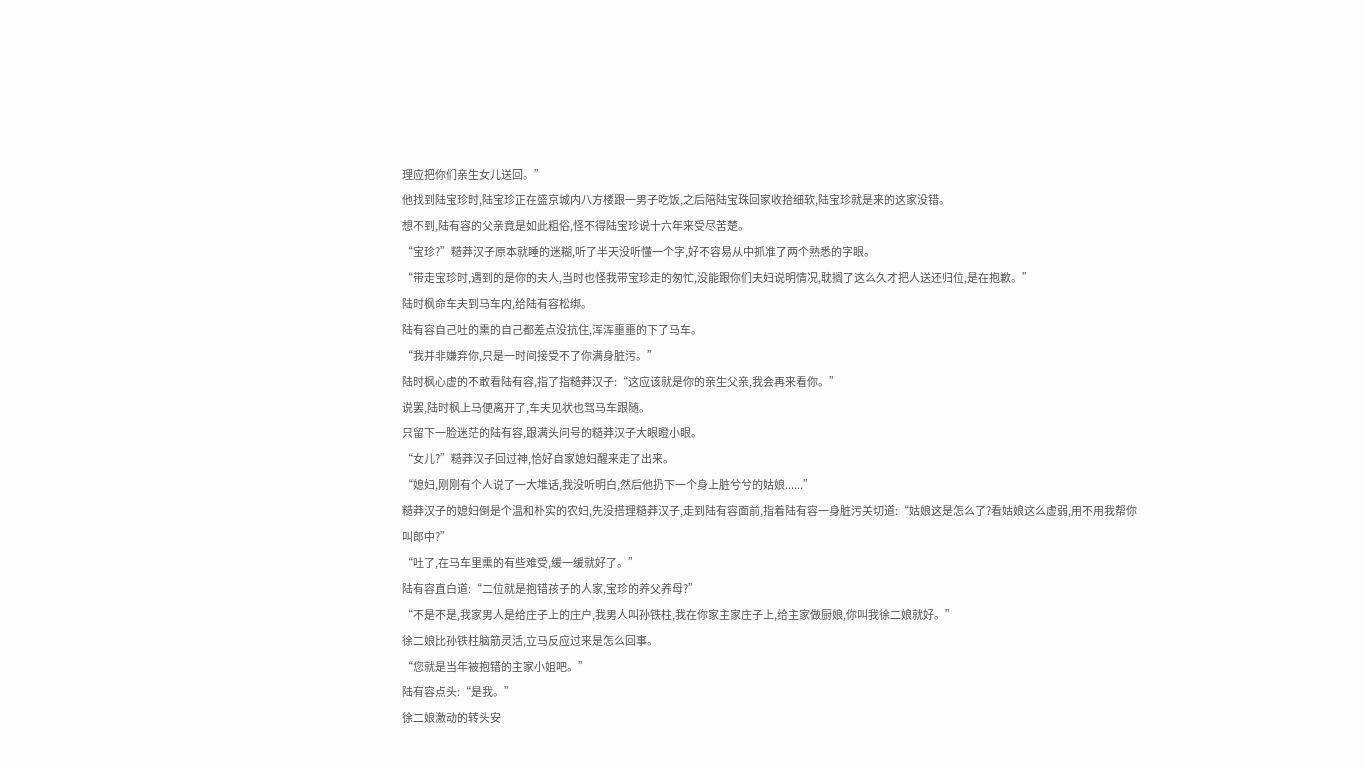理应把你们亲生女儿送回。”
他找到陆宝珍时,陆宝珍正在盛京城内八方楼跟一男子吃饭,之后陪陆宝珠回家收拾细软,陆宝珍就是来的这家没错。
想不到,陆有容的父亲竟是如此粗俗,怪不得陆宝珍说十六年来受尽苦楚。
“宝珍?”糙莽汉子原本就睡的迷糊,听了半天没听懂一个字,好不容易从中抓准了两个熟悉的字眼。
“带走宝珍时,遇到的是你的夫人,当时也怪我带宝珍走的匆忙,没能跟你们夫妇说明情况,耽搁了这么久才把人送还归位,是在抱歉。”
陆时枫命车夫到马车内,给陆有容松绑。
陆有容自己吐的熏的自己都差点没抗住,浑浑噩噩的下了马车。
“我并非嫌弃你,只是一时间接受不了你满身脏污。”
陆时枫心虚的不敢看陆有容,指了指糙莽汉子:“这应该就是你的亲生父亲,我会再来看你。”
说罢,陆时枫上马便离开了,车夫见状也驾马车跟随。
只留下一脸迷茫的陆有容,跟满头问号的糙莽汉子大眼瞪小眼。
“女儿?”糙莽汉子回过神,恰好自家媳妇醒来走了出来。
“媳妇,刚刚有个人说了一大堆话,我没听明白,然后他扔下一个身上脏兮兮的姑娘......”
糙莽汉子的媳妇倒是个温和朴实的农妇,先没搭理糙莽汉子,走到陆有容面前,指着陆有容一身脏污关切道:“姑娘这是怎么了?看姑娘这么虚弱,用不用我帮你叫郎中?”
“吐了,在马车里熏的有些难受,缓一缓就好了。”
陆有容直白道:“二位就是抱错孩子的人家,宝珍的养父养母?”
“不是不是,我家男人是给庄子上的庄户,我男人叫孙铁柱,我在你家主家庄子上,给主家做厨娘,你叫我徐二娘就好。”
徐二娘比孙铁柱脑筋灵活,立马反应过来是怎么回事。
“您就是当年被抱错的主家小姐吧。”
陆有容点头:“是我。”
徐二娘激动的转头安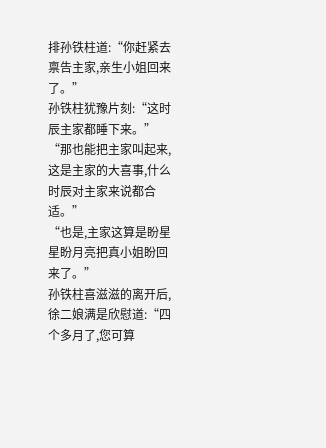排孙铁柱道:“你赶紧去禀告主家,亲生小姐回来了。”
孙铁柱犹豫片刻:“这时辰主家都睡下来。”
“那也能把主家叫起来,这是主家的大喜事,什么时辰对主家来说都合适。”
“也是,主家这算是盼星星盼月亮把真小姐盼回来了。”
孙铁柱喜滋滋的离开后,徐二娘满是欣慰道:“四个多月了,您可算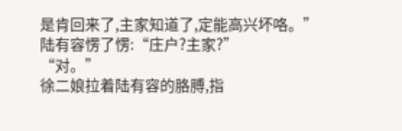是肯回来了,主家知道了,定能高兴坏咯。”
陆有容愣了愣:“庄户?主家?”
“对。”
徐二娘拉着陆有容的胳膊,指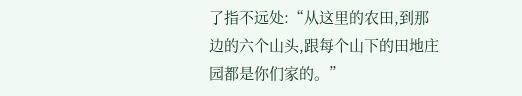了指不远处:“从这里的农田,到那边的六个山头,跟每个山下的田地庄园都是你们家的。”